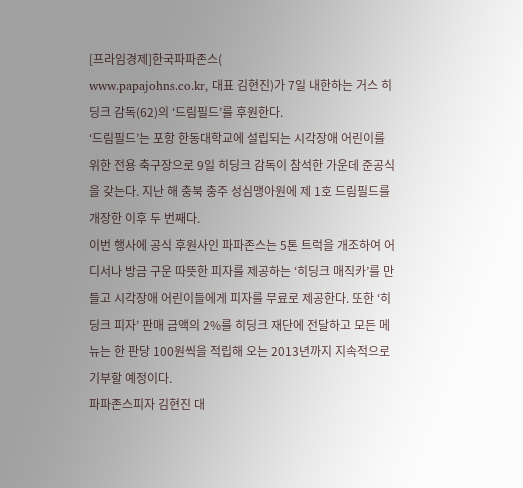[프라임경제]한국파파존스(
www.papajohns.co.kr, 대표 김현진)가 7일 내한하는 거스 히딩크 감독(62)의 ‘드림필드’를 후원한다.
‘드림필드’는 포항 한동대학교에 설립되는 시각장애 어린이를 위한 전용 축구장으로 9일 히딩크 감독이 참석한 가운데 준공식을 갖는다. 지난 해 충북 충주 성심맹아원에 제 1호 드림필드를 개장한 이후 두 번째다.
이번 행사에 공식 후원사인 파파존스는 5톤 트럭을 개조하여 어디서나 방금 구운 따뜻한 피자를 제공하는 ‘히딩크 매직카’를 만들고 시각장애 어린이들에게 피자를 무료로 제공한다. 또한 ‘히딩크 피자’ 판매 금액의 2%를 히딩크 재단에 전달하고 모든 메뉴는 한 판당 100원씩을 적립해 오는 2013년까지 지속적으로 기부할 예정이다.
파파존스피자 김현진 대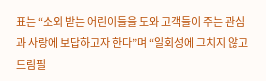표는 “소외 받는 어린이들을 도와 고객들이 주는 관심과 사랑에 보답하고자 한다”며 “일회성에 그치지 않고 드림필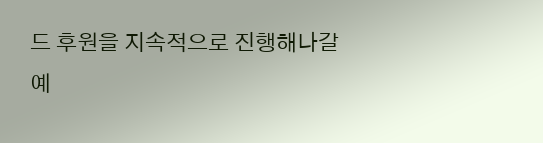드 후원을 지속적으로 진행해나갈 예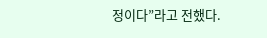정이다”라고 전했다.